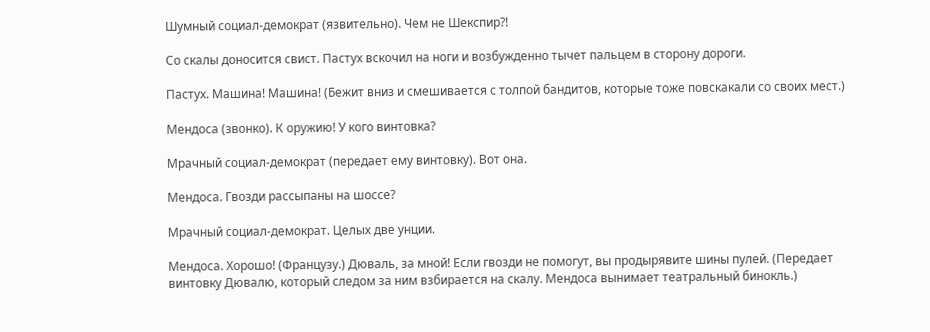Шумный социал-демократ (язвительно). Чем не Шекспир?!

Со скалы доносится свист. Пастух вскочил на ноги и возбужденно тычет пальцем в сторону дороги.

Пастух. Машина! Машина! (Бежит вниз и смешивается с толпой бандитов, которые тоже повскакали со своих мест.)

Мендоса (звонко). К оружию! У кого винтовка?

Мрачный социал-демократ (передает ему винтовку). Вот она.

Мендоса. Гвозди рассыпаны на шоссе?

Мрачный социал-демократ. Целых две унции.

Мендоса. Хорошо! (Французу.) Дюваль, за мной! Если гвозди не помогут, вы продырявите шины пулей. (Передает винтовку Дювалю, который следом за ним взбирается на скалу. Мендоса вынимает театральный бинокль.)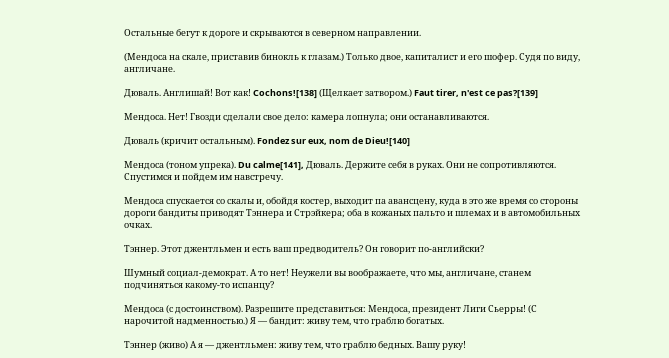Остальные бегут к дороге и скрываются в северном направлении.

(Мендоса на скале, приставив бинокль к глазам.) Только двое, капиталист и его шофер. Судя по виду, англичане.

Дюваль. Англишай! Вот как! Cochons![138] (Щелкает затвором.) Faut tirer, n'est ce pas?[139]

Мендоса. Нет! Гвозди сделали свое дело: камера лопнула; они останавливаются.

Дюваль (кричит остальным). Fondez sur eux, nom de Dieu![140]

Мендоса (тоном упрека). Du calme[141], Дюваль. Держите себя в руках. Они не сопротивляются. Спустимся и пойдем им навстречу.

Мендоса спускается со скалы и, обойдя костер, выходит па авансцену, куда в это же время со стороны дороги бандиты приводят Тэннера и Стрэйкера; оба в кожаных пальто и шлемах и в автомобильных очках.

Тэннер. Этот джентльмен и есть ваш предводитель? Он говорит по-английски?

Шумный социал-демократ. А то нет! Неужели вы воображаете, что мы, англичане, станем подчиняться какому-то испанцу?

Мендоса (с достоинством). Разрешите представиться: Мендоса, президент Лиги Сьерры! (С нарочитой надменностью.) Я — бандит: живу тем, что граблю богатых.

Тэннер (живо) А я — джентльмен: живу тем, что граблю бедных. Вашу руку!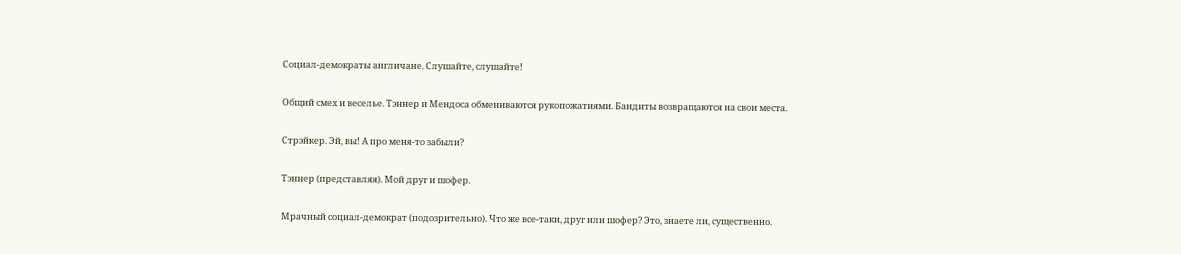Социал-демократы англичане. Слушайте, слушайте!

Общий смех и веселье. Тэннер и Мендоса обмениваются рукопожатиями. Бандиты возвращаются на свои места.

Стрэйкер. Эй, вы! А про меня-то забыли?

Тэннер (представляя). Мой друг и шофер.

Мрачный социал-демократ (подозрительно). Что же все-таки, друг или шофер? Это, знаете ли, существенно.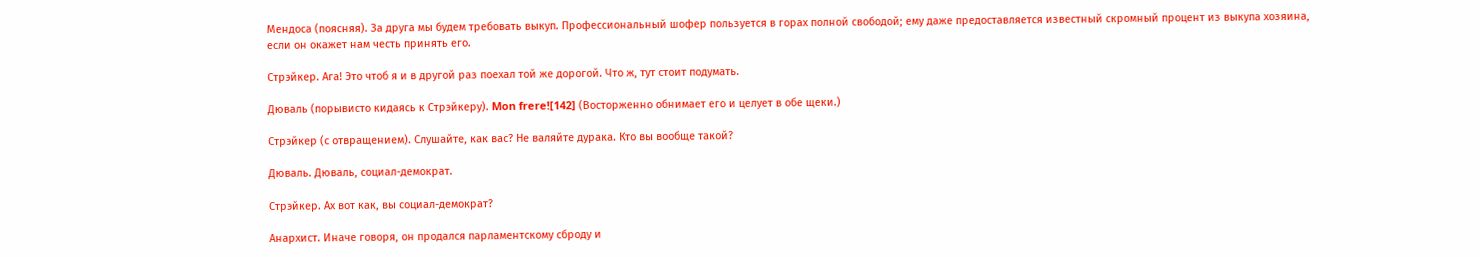Мендоса (поясняя). За друга мы будем требовать выкуп. Профессиональный шофер пользуется в горах полной свободой; ему даже предоставляется известный скромный процент из выкупа хозяина, если он окажет нам честь принять его.

Стрэйкер. Ага! Это чтоб я и в другой раз поехал той же дорогой. Что ж, тут стоит подумать.

Дюваль (порывисто кидаясь к Стрэйкеру). Mon frere![142] (Восторженно обнимает его и целует в обе щеки.)

Стрэйкер (с отвращением). Слушайте, как вас? Не валяйте дурака. Кто вы вообще такой?

Дюваль. Дюваль, социал-демократ.

Стрэйкер. Ах вот как, вы социал-демократ?

Анархист. Иначе говоря, он продался парламентскому сброду и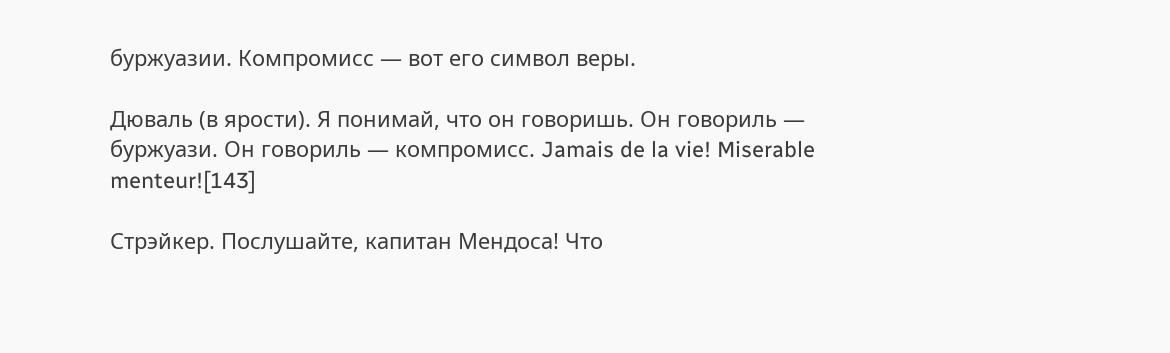буржуазии. Компромисс — вот его символ веры.

Дюваль (в ярости). Я понимай, что он говоришь. Он говориль — буржуази. Он говориль — компромисс. Jamais de la vie! Miserable menteur![143]

Стрэйкер. Послушайте, капитан Мендоса! Что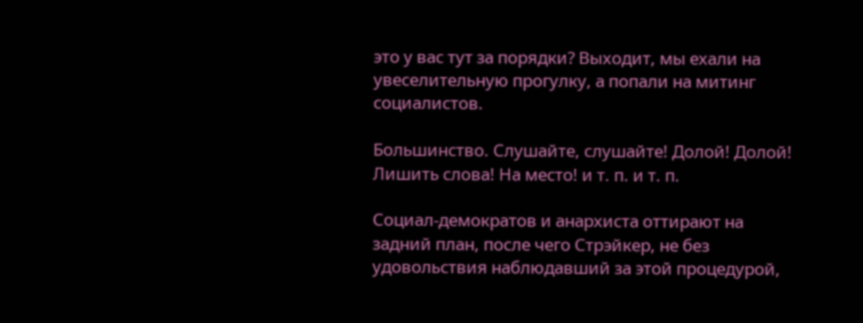это у вас тут за порядки? Выходит, мы ехали на увеселительную прогулку, а попали на митинг социалистов.

Большинство. Слушайте, слушайте! Долой! Долой! Лишить слова! На место! и т. п. и т. п.

Социал-демократов и анархиста оттирают на задний план, после чего Стрэйкер, не без удовольствия наблюдавший за этой процедурой,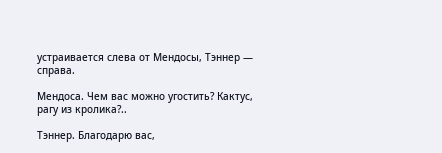устраивается слева от Мендосы, Тэннер — справа.

Мендоса. Чем вас можно угостить? Кактус, рагу из кролика?..

Тэннер. Благодарю вас,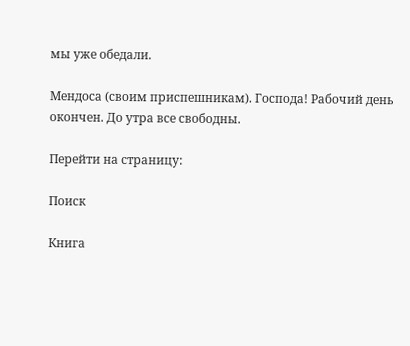мы уже обедали.

Мендоса (своим приспешникам). Господа! Рабочий день окончен. До утра все свободны.

Перейти на страницу:

Поиск

Книга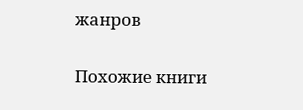жанров

Похожие книги